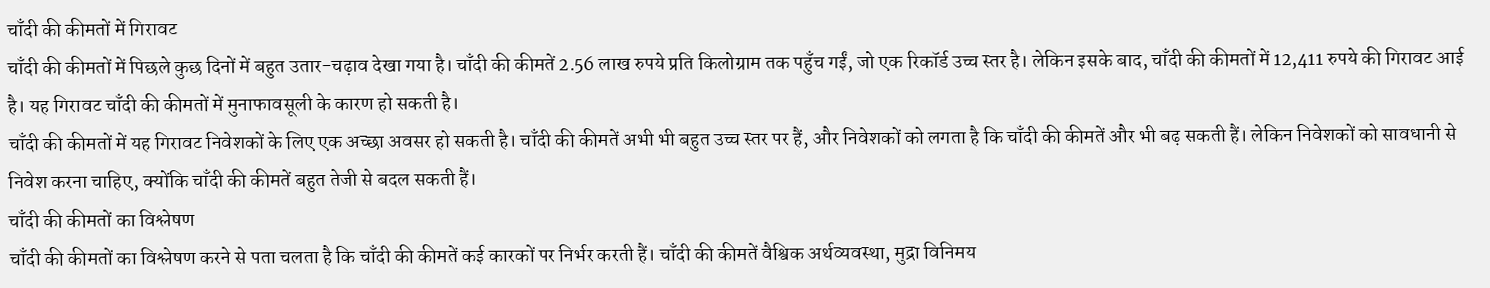चाँदी की कीमतों में गिरावट
चाँदी की कीमतों में पिछले कुछ दिनों में बहुत उतार-चढ़ाव देखा गया है। चाँदी की कीमतें 2.56 लाख रुपये प्रति किलोग्राम तक पहुँच गईं, जो एक रिकॉर्ड उच्च स्तर है। लेकिन इसके बाद, चाँदी की कीमतों में 12,411 रुपये की गिरावट आई है। यह गिरावट चाँदी की कीमतों में मुनाफावसूली के कारण हो सकती है।
चाँदी की कीमतों में यह गिरावट निवेशकों के लिए एक अच्छा अवसर हो सकती है। चाँदी की कीमतें अभी भी बहुत उच्च स्तर पर हैं, और निवेशकों को लगता है कि चाँदी की कीमतें और भी बढ़ सकती हैं। लेकिन निवेशकों को सावधानी से निवेश करना चाहिए, क्योंकि चाँदी की कीमतें बहुत तेजी से बदल सकती हैं।
चाँदी की कीमतों का विश्लेषण
चाँदी की कीमतों का विश्लेषण करने से पता चलता है कि चाँदी की कीमतें कई कारकों पर निर्भर करती हैं। चाँदी की कीमतें वैश्विक अर्थव्यवस्था, मुद्रा विनिमय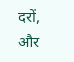दरों, और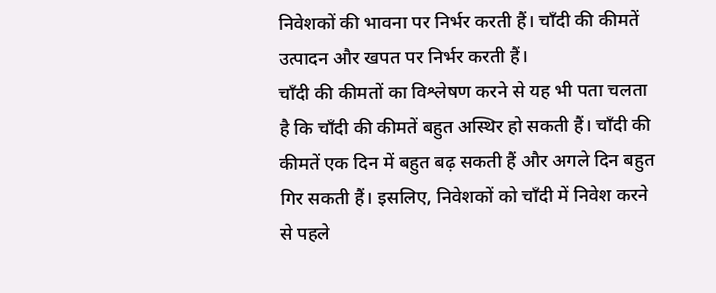निवेशकों की भावना पर निर्भर करती हैं। चाँदी की कीमतें उत्पादन और खपत पर निर्भर करती हैं।
चाँदी की कीमतों का विश्लेषण करने से यह भी पता चलता है कि चाँदी की कीमतें बहुत अस्थिर हो सकती हैं। चाँदी की कीमतें एक दिन में बहुत बढ़ सकती हैं और अगले दिन बहुत गिर सकती हैं। इसलिए, निवेशकों को चाँदी में निवेश करने से पहले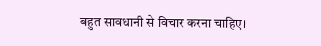बहुत सावधानी से विचार करना चाहिए।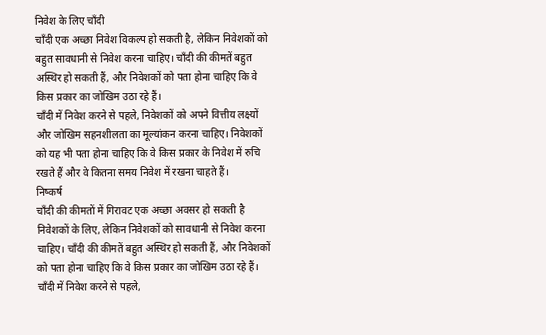निवेश के लिए चाँदी
चाँदी एक अच्छा निवेश विकल्प हो सकती है, लेकिन निवेशकों को बहुत सावधानी से निवेश करना चाहिए। चाँदी की कीमतें बहुत अस्थिर हो सकती हैं, और निवेशकों को पता होना चाहिए कि वे किस प्रकार का जोखिम उठा रहे हैं।
चाँदी में निवेश करने से पहले, निवेशकों को अपने वित्तीय लक्ष्यों और जोखिम सहनशीलता का मूल्यांकन करना चाहिए। निवेशकों को यह भी पता होना चाहिए कि वे किस प्रकार के निवेश में रुचि रखते हैं और वे कितना समय निवेश में रखना चाहते हैं।
निष्कर्ष
चाँदी की कीमतों में गिरावट एक अच्छा अवसर हो सकती है निवेशकों के लिए, लेकिन निवेशकों को सावधानी से निवेश करना चाहिए। चाँदी की कीमतें बहुत अस्थिर हो सकती हैं, और निवेशकों को पता होना चाहिए कि वे किस प्रकार का जोखिम उठा रहे हैं। चाँदी में निवेश करने से पहले,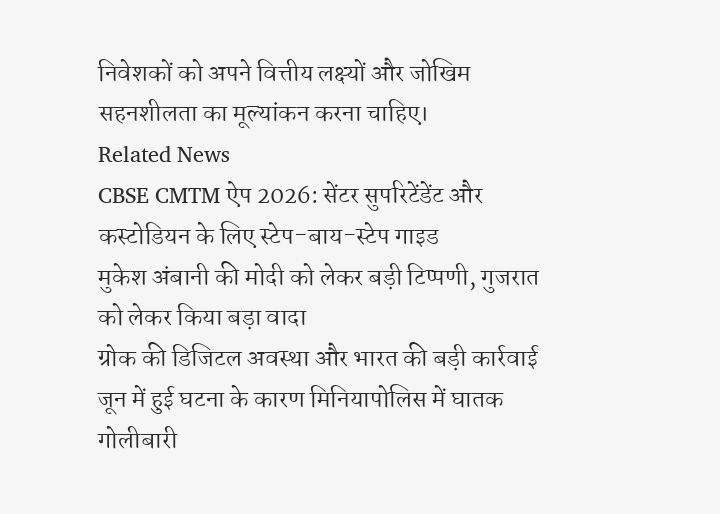निवेशकों को अपने वित्तीय लक्ष्यों और जोखिम सहनशीलता का मूल्यांकन करना चाहिए।
Related News
CBSE CMTM ऐप 2026: सेंटर सुपरिटेंडेंट और कस्टोडियन के लिए स्टेप-बाय-स्टेप गाइड
मुकेश अंबानी की मोदी को लेकर बड़ी टिप्पणी, गुजरात को लेकर किया बड़ा वादा
ग्रोक की डिजिटल अवस्था और भारत की बड़ी कार्रवाई
जून में हुई घटना के कारण मिनियापोलिस में घातक गोलीबारी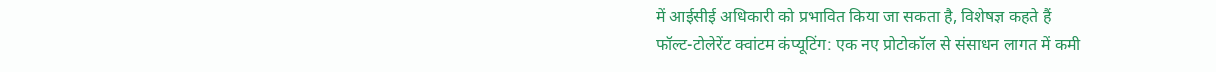में आईसीई अधिकारी को प्रभावित किया जा सकता है, विशेषज्ञ कहते हैं
फॉल्ट-टोलेरेंट क्वांटम कंप्यूटिंग: एक नए प्रोटोकॉल से संसाधन लागत में कमी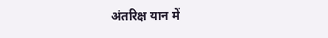अंतरिक्ष यान में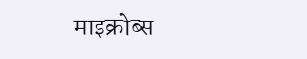माइक्रोब्स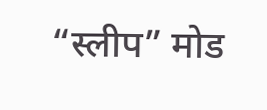“स्लीप” मोड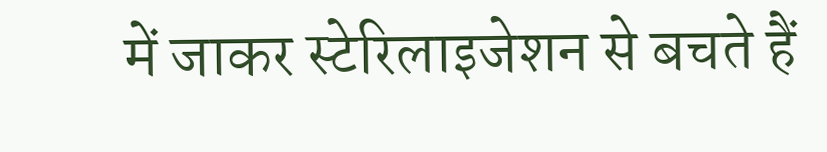में जाकर स्टेरिलाइजेशन से बचते हैं